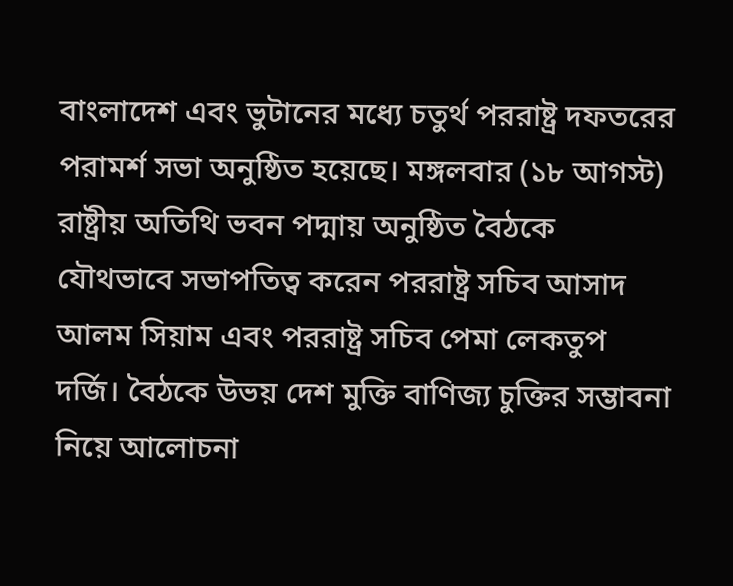বাংলাদেশ এবং ভুটানের মধ্যে চতুর্থ পররাষ্ট্র দফতরের পরামর্শ সভা অনুষ্ঠিত হয়েছে। মঙ্গলবার (১৮ আগস্ট) রাষ্ট্রীয় অতিথি ভবন পদ্মায় অনুষ্ঠিত বৈঠকে যৌথভাবে সভাপতিত্ব করেন পররাষ্ট্র সচিব আসাদ আলম সিয়াম এবং পররাষ্ট্র সচিব পেমা লেকতুপ দর্জি। বৈঠকে উভয় দেশ মুক্তি বাণিজ্য চুক্তির সম্ভাবনা নিয়ে আলোচনা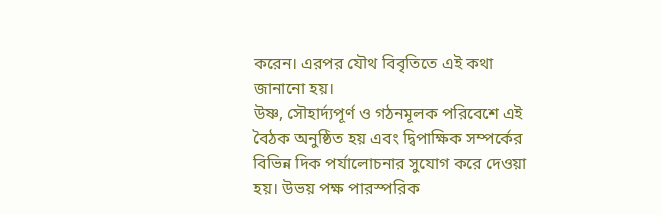করেন। এরপর যৌথ বিবৃতিতে এই কথা জানানো হয়।
উষ্ণ, সৌহার্দ্যপূর্ণ ও গঠনমূলক পরিবেশে এই বৈঠক অনুষ্ঠিত হয় এবং দ্বিপাক্ষিক সম্পর্কের বিভিন্ন দিক পর্যালোচনার সুযোগ করে দেওয়া হয়। উভয় পক্ষ পারস্পরিক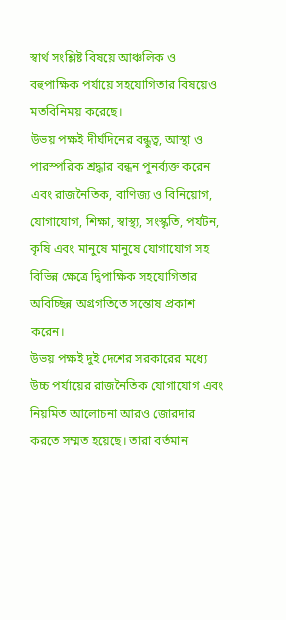স্বার্থ সংশ্লিষ্ট বিষয়ে আঞ্চলিক ও বহুপাক্ষিক পর্যায়ে সহযোগিতার বিষয়েও মতবিনিময় করেছে।
উভয় পক্ষই দীর্ঘদিনের বন্ধুত্ব, আস্থা ও পারস্পরিক শ্রদ্ধার বন্ধন পুনর্ব্যক্ত করেন এবং রাজনৈতিক, বাণিজ্য ও বিনিয়োগ, যোগাযোগ, শিক্ষা, স্বাস্থ্য, সংস্কৃতি, পর্যটন, কৃষি এবং মানুষে মানুষে যোগাযোগ সহ বিভিন্ন ক্ষেত্রে দ্বিপাক্ষিক সহযোগিতার অবিচ্ছিন্ন অগ্রগতিতে সন্তোষ প্রকাশ করেন।
উভয় পক্ষই দুই দেশের সরকারের মধ্যে উচ্চ পর্যায়ের রাজনৈতিক যোগাযোগ এবং নিয়মিত আলোচনা আরও জোরদার করতে সম্মত হয়েছে। তারা বর্তমান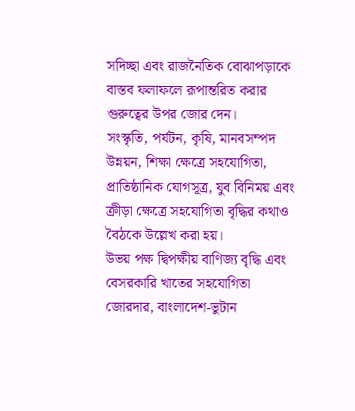সদিচ্ছা এবং রাজনৈতিক বোঝাপড়াকে বাস্তব ফলাফলে রূপান্তরিত করার গুরুত্বের উপর জোর দেন।
সংস্কৃতি, পর্যটন, কৃষি, মানবসম্পদ উন্নয়ন, শিক্ষা ক্ষেত্রে সহযোগিতা, প্রাতিষ্ঠানিক যোগসূত্র, যুব বিনিময় এবং ক্রীড়া ক্ষেত্রে সহযোগিতা বৃদ্ধির কথাও বৈঠকে উল্লেখ করা হয়।
উভয় পক্ষ দ্বিপক্ষীয় বাণিজ্য বৃদ্ধি এবং বেসরকারি খাতের সহযোগিতা জোরদার, বাংলাদেশ-ভুটান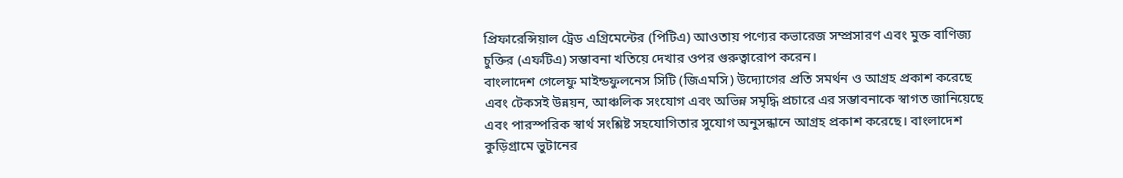প্রিফারেন্সিয়াল ট্রেড এগ্রিমেন্টের (পিটিএ) আওতায় পণ্যের কভারেজ সম্প্রসারণ এবং মুক্ত বাণিজ্য চুক্তির (এফটিএ) সম্ভাবনা খতিয়ে দেখার ওপর গুরুত্বারোপ করেন।
বাংলাদেশ গেলেফু মাইন্ডফুলনেস সিটি (জিএমসি) উদ্যোগের প্রতি সমর্থন ও আগ্রহ প্রকাশ করেছে এবং টেকসই উন্নয়ন, আঞ্চলিক সংযোগ এবং অভিন্ন সমৃদ্ধি প্রচারে এর সম্ভাবনাকে স্বাগত জানিয়েছে এবং পারস্পরিক স্বার্থ সংশ্লিষ্ট সহযোগিতার সুযোগ অনুসন্ধানে আগ্রহ প্রকাশ করেছে। বাংলাদেশ কুড়িগ্রামে ভুটানের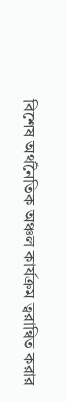বিশেষ অর্থনৈতিক অঞ্চল কার্যক্রম ত্বরান্বিত করার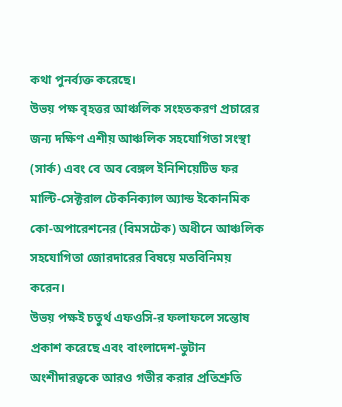কথা পুনর্ব্যক্ত করেছে।
উভয় পক্ষ বৃহত্তর আঞ্চলিক সংহতকরণ প্রচারের জন্য দক্ষিণ এশীয় আঞ্চলিক সহযোগিতা সংস্থা (সার্ক) এবং বে অব বেঙ্গল ইনিশিয়েটিভ ফর মাল্টি-সেক্টরাল টেকনিক্যাল অ্যান্ড ইকোনমিক কো-অপারেশনের (বিমসটেক) অধীনে আঞ্চলিক সহযোগিতা জোরদারের বিষয়ে মতবিনিময় করেন।
উভয় পক্ষই চতুর্থ এফওসি-র ফলাফলে সন্তোষ প্রকাশ করেছে এবং বাংলাদেশ-ভুটান অংশীদারত্বকে আরও গভীর করার প্রতিশ্রুতি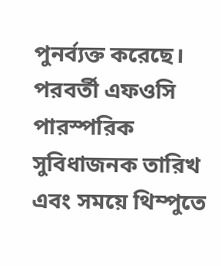পুনর্ব্যক্ত করেছে। পরবর্তী এফওসি পারস্পরিক সুবিধাজনক তারিখ এবং সময়ে থিম্পুতে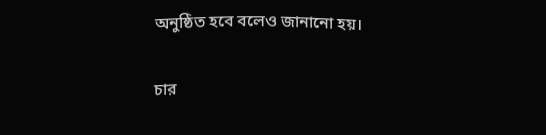অনুষ্ঠিত হবে বলেও জানানো হয়।

চার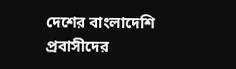দেশের বাংলাদেশি প্রবাসীদের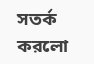সতর্ক করলো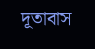দূতাবাস